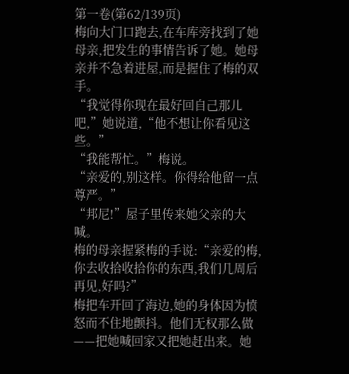第一卷(第62/139页)
梅向大门口跑去,在车库旁找到了她母亲,把发生的事情告诉了她。她母亲并不急着进屋,而是握住了梅的双手。
“我觉得你现在最好回自己那儿吧,”她说道,“他不想让你看见这些。”
“我能帮忙。”梅说。
“亲爱的,别这样。你得给他留一点尊严。”
“邦尼!”屋子里传来她父亲的大喊。
梅的母亲握紧梅的手说:“亲爱的梅,你去收拾收拾你的东西,我们几周后再见,好吗?”
梅把车开回了海边,她的身体因为愤怒而不住地颤抖。他们无权那么做——把她喊回家又把她赶出来。她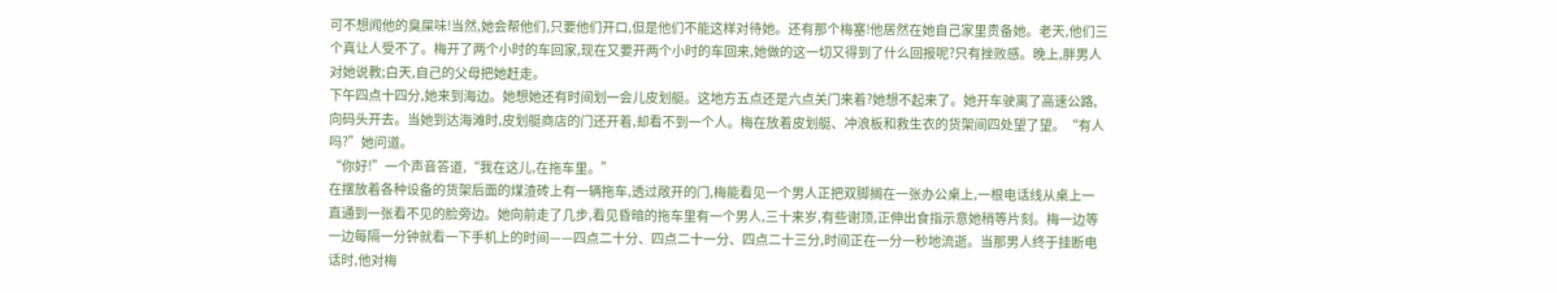可不想闻他的臭屎味!当然,她会帮他们,只要他们开口,但是他们不能这样对待她。还有那个梅塞!他居然在她自己家里责备她。老天,他们三个真让人受不了。梅开了两个小时的车回家,现在又要开两个小时的车回来,她做的这一切又得到了什么回报呢?只有挫败感。晚上,胖男人对她说教;白天,自己的父母把她赶走。
下午四点十四分,她来到海边。她想她还有时间划一会儿皮划艇。这地方五点还是六点关门来着?她想不起来了。她开车驶离了高速公路,向码头开去。当她到达海滩时,皮划艇商店的门还开着,却看不到一个人。梅在放着皮划艇、冲浪板和救生衣的货架间四处望了望。“有人吗?”她问道。
“你好!”一个声音答道,“我在这儿,在拖车里。”
在摆放着各种设备的货架后面的煤渣砖上有一辆拖车,透过敞开的门,梅能看见一个男人正把双脚搁在一张办公桌上,一根电话线从桌上一直通到一张看不见的脸旁边。她向前走了几步,看见昏暗的拖车里有一个男人,三十来岁,有些谢顶,正伸出食指示意她稍等片刻。梅一边等一边每隔一分钟就看一下手机上的时间——四点二十分、四点二十一分、四点二十三分,时间正在一分一秒地流逝。当那男人终于挂断电话时,他对梅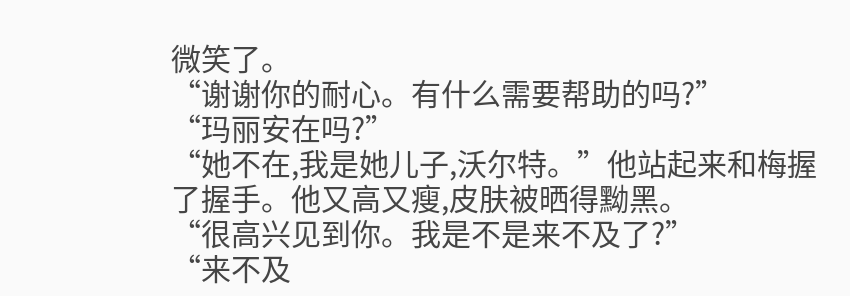微笑了。
“谢谢你的耐心。有什么需要帮助的吗?”
“玛丽安在吗?”
“她不在,我是她儿子,沃尔特。”他站起来和梅握了握手。他又高又瘦,皮肤被晒得黝黑。
“很高兴见到你。我是不是来不及了?”
“来不及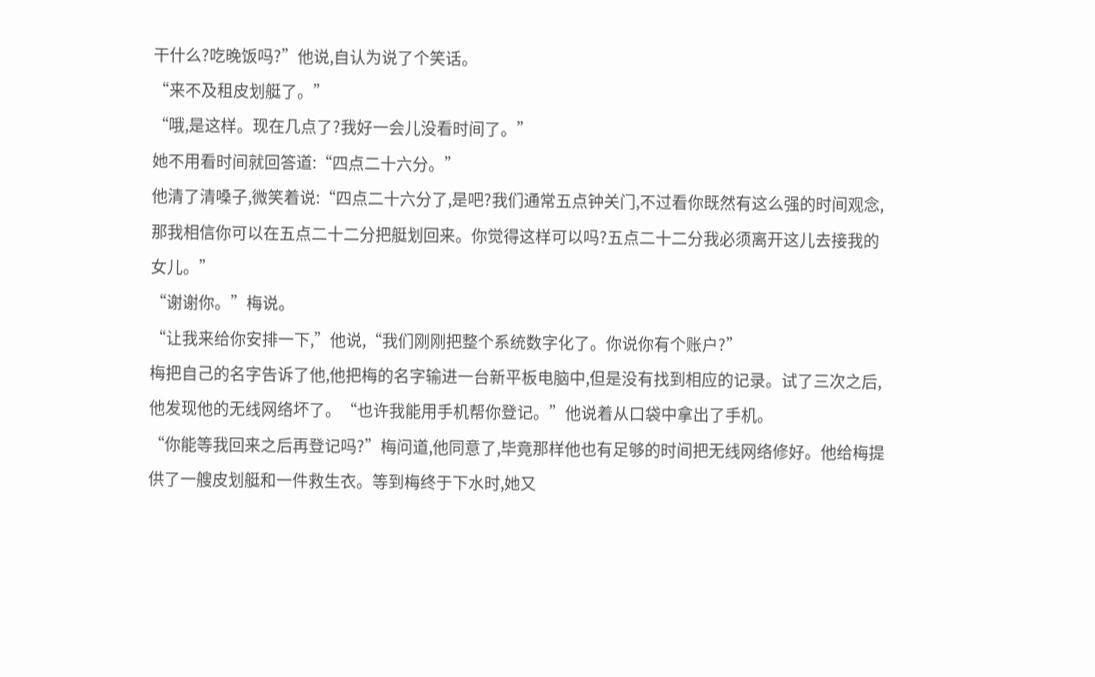干什么?吃晚饭吗?”他说,自认为说了个笑话。
“来不及租皮划艇了。”
“哦,是这样。现在几点了?我好一会儿没看时间了。”
她不用看时间就回答道:“四点二十六分。”
他清了清嗓子,微笑着说:“四点二十六分了,是吧?我们通常五点钟关门,不过看你既然有这么强的时间观念,那我相信你可以在五点二十二分把艇划回来。你觉得这样可以吗?五点二十二分我必须离开这儿去接我的女儿。”
“谢谢你。”梅说。
“让我来给你安排一下,”他说,“我们刚刚把整个系统数字化了。你说你有个账户?”
梅把自己的名字告诉了他,他把梅的名字输进一台新平板电脑中,但是没有找到相应的记录。试了三次之后,他发现他的无线网络坏了。“也许我能用手机帮你登记。”他说着从口袋中拿出了手机。
“你能等我回来之后再登记吗?”梅问道,他同意了,毕竟那样他也有足够的时间把无线网络修好。他给梅提供了一艘皮划艇和一件救生衣。等到梅终于下水时,她又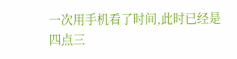一次用手机看了时间,此时已经是四点三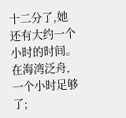十二分了,她还有大约一个小时的时间。在海湾泛舟,一个小时足够了;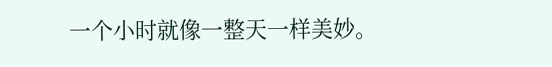一个小时就像一整天一样美妙。